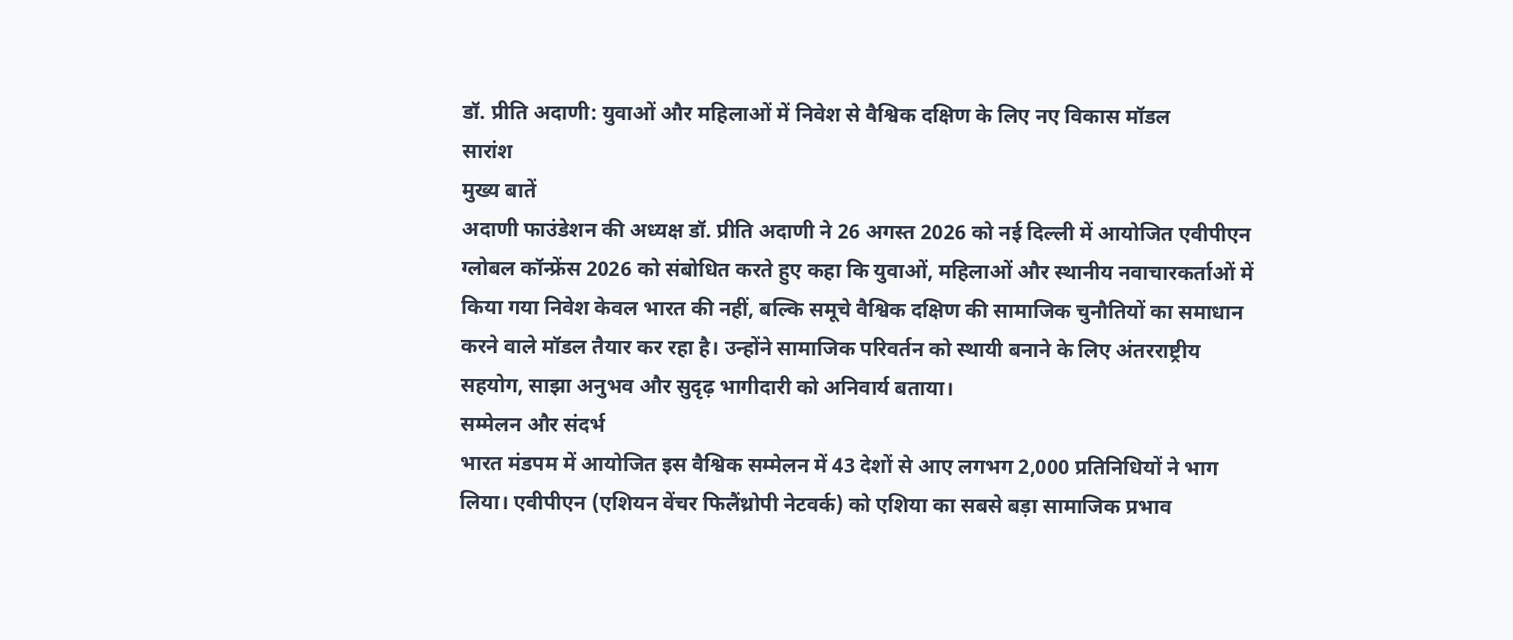डॉ. प्रीति अदाणी: युवाओं और महिलाओं में निवेश से वैश्विक दक्षिण के लिए नए विकास मॉडल
सारांश
मुख्य बातें
अदाणी फाउंडेशन की अध्यक्ष डॉ. प्रीति अदाणी ने 26 अगस्त 2026 को नई दिल्ली में आयोजित एवीपीएन ग्लोबल कॉन्फ्रेंस 2026 को संबोधित करते हुए कहा कि युवाओं, महिलाओं और स्थानीय नवाचारकर्ताओं में किया गया निवेश केवल भारत की नहीं, बल्कि समूचे वैश्विक दक्षिण की सामाजिक चुनौतियों का समाधान करने वाले मॉडल तैयार कर रहा है। उन्होंने सामाजिक परिवर्तन को स्थायी बनाने के लिए अंतरराष्ट्रीय सहयोग, साझा अनुभव और सुदृढ़ भागीदारी को अनिवार्य बताया।
सम्मेलन और संदर्भ
भारत मंडपम में आयोजित इस वैश्विक सम्मेलन में 43 देशों से आए लगभग 2,000 प्रतिनिधियों ने भाग लिया। एवीपीएन (एशियन वेंचर फिलैंथ्रोपी नेटवर्क) को एशिया का सबसे बड़ा सामाजिक प्रभाव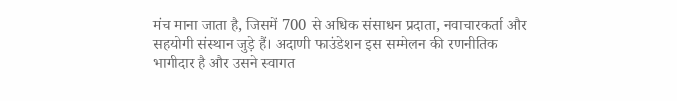मंच माना जाता है, जिसमें 700 से अधिक संसाधन प्रदाता, नवाचारकर्ता और सहयोगी संस्थान जुड़े हैं। अदाणी फाउंडेशन इस सम्मेलन की रणनीतिक भागीदार है और उसने स्वागत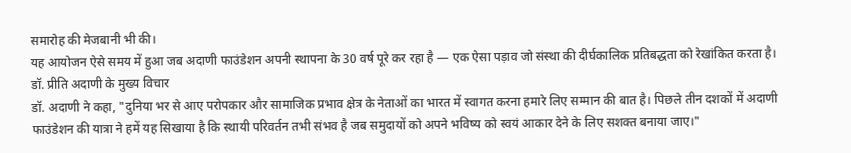समारोह की मेजबानी भी की।
यह आयोजन ऐसे समय में हुआ जब अदाणी फाउंडेशन अपनी स्थापना के 30 वर्ष पूरे कर रहा है — एक ऐसा पड़ाव जो संस्था की दीर्घकालिक प्रतिबद्धता को रेखांकित करता है।
डॉ. प्रीति अदाणी के मुख्य विचार
डॉ. अदाणी ने कहा, "दुनिया भर से आए परोपकार और सामाजिक प्रभाव क्षेत्र के नेताओं का भारत में स्वागत करना हमारे लिए सम्मान की बात है। पिछले तीन दशकों में अदाणी फाउंडेशन की यात्रा ने हमें यह सिखाया है कि स्थायी परिवर्तन तभी संभव है जब समुदायों को अपने भविष्य को स्वयं आकार देने के लिए सशक्त बनाया जाए।"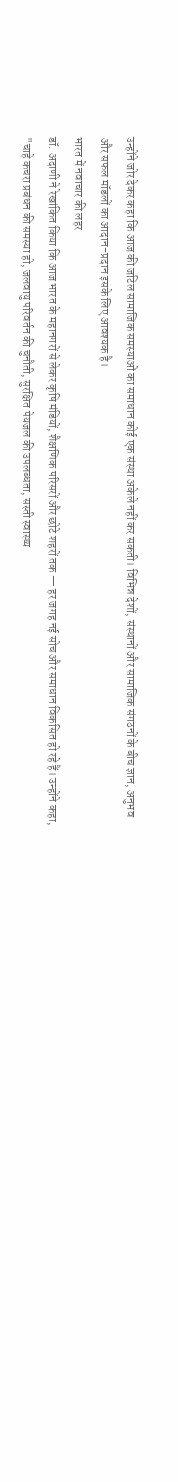उन्होंने जोर देकर कहा कि आज की जटिल सामाजिक समस्याओं का समाधान कोई एक संस्था अकेले नहीं कर सकती। विभिन्न देशों, संस्थानों और सामाजिक संगठनों के बीच ज्ञान, अनुभव और सफल मॉडलों का आदान-प्रदान इसके लिए आवश्यक है।
भारत में नवाचार की लहर
डॉ. अदाणी ने रेखांकित किया कि आज भारत के महानगरों से लेकर कृषि मंडियों, शैक्षणिक परिसरों और छोटे शहरों तक — हर जगह नई सोच और समाधान विकसित हो रहे हैं। उन्होंने कहा, "चाहे कचरा प्रबंधन की समस्या हो, जलवायु परिवर्तन की चुनौती, सुरक्षित पेयजल की उपलब्धता, सस्ती स्वास्थ्य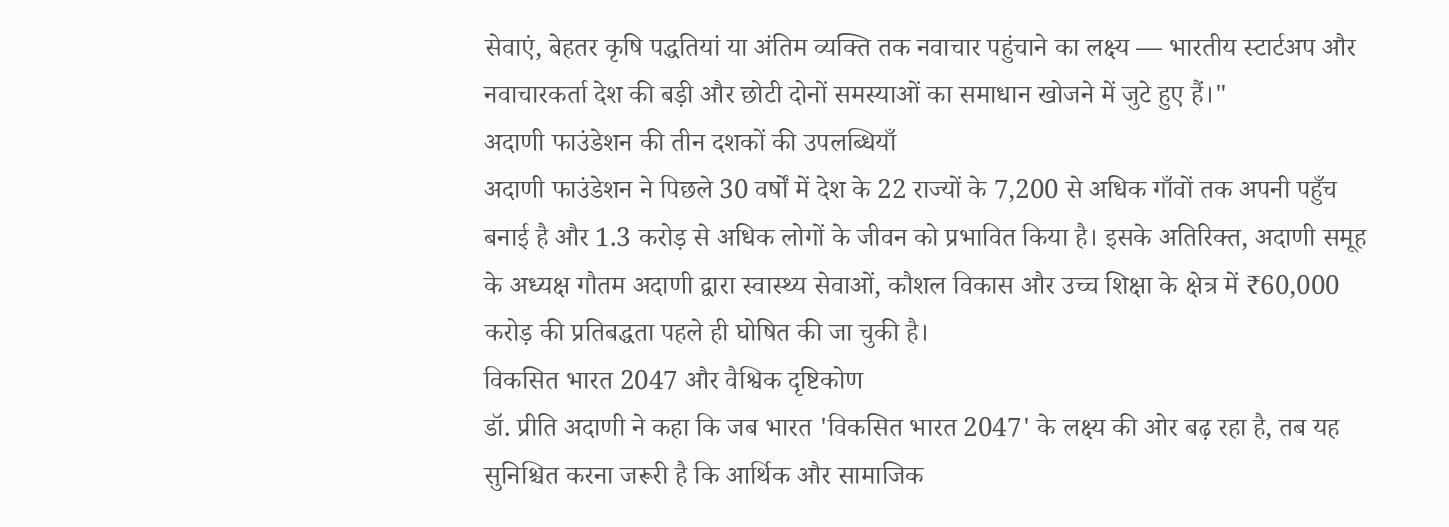सेवाएं, बेहतर कृषि पद्धतियां या अंतिम व्यक्ति तक नवाचार पहुंचाने का लक्ष्य — भारतीय स्टार्टअप और नवाचारकर्ता देश की बड़ी और छोटी दोनों समस्याओं का समाधान खोजने में जुटे हुए हैं।"
अदाणी फाउंडेशन की तीन दशकों की उपलब्धियाँ
अदाणी फाउंडेशन ने पिछले 30 वर्षों में देश के 22 राज्यों के 7,200 से अधिक गाँवों तक अपनी पहुँच बनाई है और 1.3 करोड़ से अधिक लोगों के जीवन को प्रभावित किया है। इसके अतिरिक्त, अदाणी समूह के अध्यक्ष गौतम अदाणी द्वारा स्वास्थ्य सेवाओं, कौशल विकास और उच्च शिक्षा के क्षेत्र में ₹60,000 करोड़ की प्रतिबद्धता पहले ही घोषित की जा चुकी है।
विकसित भारत 2047 और वैश्विक दृष्टिकोण
डॉ. प्रीति अदाणी ने कहा कि जब भारत 'विकसित भारत 2047' के लक्ष्य की ओर बढ़ रहा है, तब यह सुनिश्चित करना जरूरी है कि आर्थिक और सामाजिक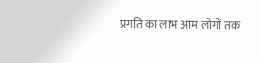प्रगति का लाभ आम लोगों तक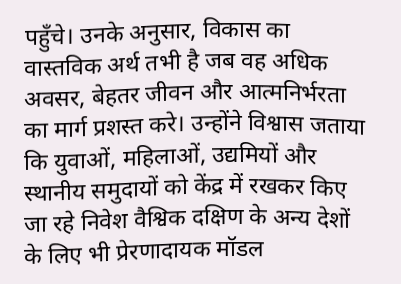पहुँचे। उनके अनुसार, विकास का वास्तविक अर्थ तभी है जब वह अधिक अवसर, बेहतर जीवन और आत्मनिर्भरता का मार्ग प्रशस्त करे। उन्होंने विश्वास जताया कि युवाओं, महिलाओं, उद्यमियों और स्थानीय समुदायों को केंद्र में रखकर किए जा रहे निवेश वैश्विक दक्षिण के अन्य देशों के लिए भी प्रेरणादायक मॉडल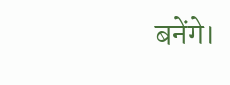बनेंगे।